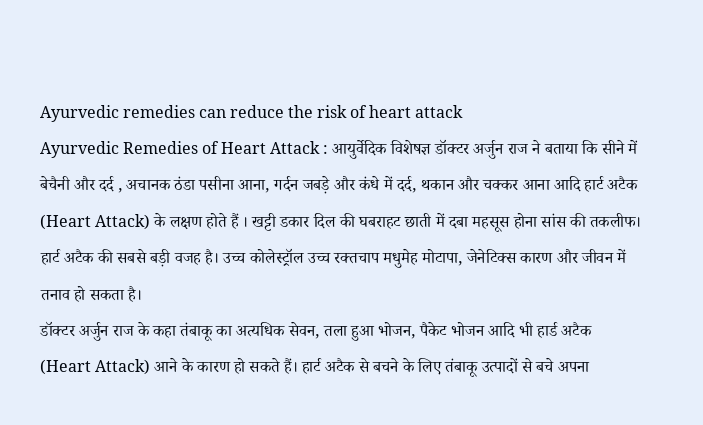Ayurvedic remedies can reduce the risk of heart attack
Ayurvedic Remedies of Heart Attack : आयुर्वेदिक विशेषज्ञ डॉक्टर अर्जुन राज ने बताया कि सीने में बेचैनी और दर्द , अचानक ठंडा पसीना आना, गर्दन जबड़े और कंधे में दर्द, थकान और चक्कर आना आदि हार्ट अटैक (Heart Attack) के लक्षण होते हैं । खट्टी डकार दिल की घबराहट छाती में दबा महसूस होना सांस की तकलीफ। हार्ट अटैक की सबसे बड़ी वजह है। उच्च कोलेस्ट्रॉल उच्च रक्तचाप मधुमेह मोटापा, जेनेटिक्स कारण और जीवन में तनाव हो सकता है।
डॉक्टर अर्जुन राज के कहा तंबाकू का अत्यधिक सेवन, तला हुआ भोजन, पैकेट भोजन आदि भी हार्ड अटैक (Heart Attack) आने के कारण हो सकते हैं। हार्ट अटैक से बचने के लिए तंबाकू उत्पादों से बचे अपना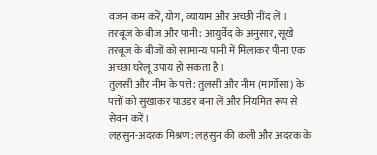वजन कम करें, योग, व्यायाम और अच्छी नींद लें ।
तरबूज के बीज और पानी: आयुर्वेद के अनुसार, सूखे तरबूज के बीजों को सामान्य पानी में मिलाकर पीना एक अच्छा घरेलू उपाय हो सकता है।
तुलसी और नीम के पत्ते: तुलसी और नीम (मार्गोसा) के पत्तों को सुखाकर पाउडर बना लें और नियमित रूप से सेवन करें।
लहसुन-अदरक मिश्रण: लहसुन की कली और अदरक के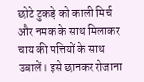छोटे टुकड़े को काली मिर्च और नमक के साथ मिलाकर चाय की पत्तियों के साथ उबालें। इसे छानकर रोजाना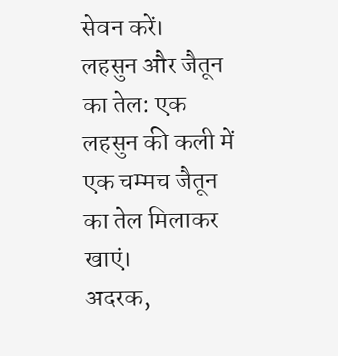सेवन करें।
लहसुन और जैतून का तेल: एक लहसुन की कली में एक चम्मच जैतून का तेल मिलाकर खाएं।
अदरक,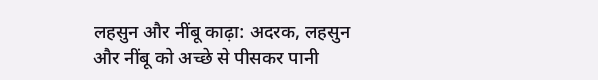लहसुन और नींबू काढ़ा: अदरक, लहसुन और नींबू को अच्छे से पीसकर पानी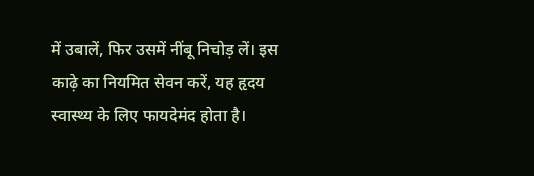में उबालें, फिर उसमें नींबू निचोड़ लें। इस काढ़े का नियमित सेवन करें, यह हृदय स्वास्थ्य के लिए फायदेमंद होता है।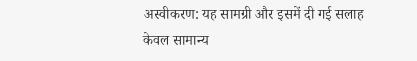अस्वीकरण: यह सामग्री और इसमें दी गई सलाह केवल सामान्य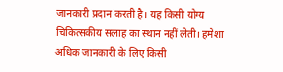जानकारी प्रदान करती है। यह किसी योग्य चिकित्सकीय सलाह का स्थान नहीं लेती। हमेशा अधिक जानकारी के लिए किसी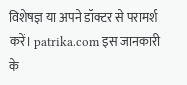विशेषज्ञ या अपने डॉक्टर से परामर्श करें। patrika.com इस जानकारी के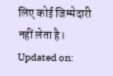लिए कोई जिम्मेदारी नहीं लेता है।
Updated on: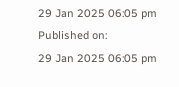29 Jan 2025 06:05 pm
Published on:
29 Jan 2025 06:05 pm